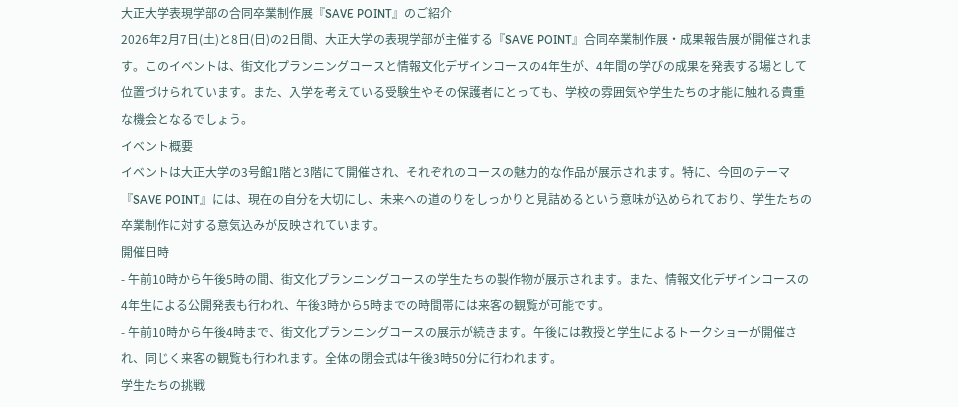大正大学表現学部の合同卒業制作展『SAVE POINT』のご紹介
2026年2月7日(土)と8日(日)の2日間、大正大学の表現学部が主催する『SAVE POINT』合同卒業制作展・成果報告展が開催されます。このイベントは、街文化プランニングコースと情報文化デザインコースの4年生が、4年間の学びの成果を発表する場として位置づけられています。また、入学を考えている受験生やその保護者にとっても、学校の雰囲気や学生たちの才能に触れる貴重な機会となるでしょう。
イベント概要
イベントは大正大学の3号館1階と3階にて開催され、それぞれのコースの魅力的な作品が展示されます。特に、今回のテーマ『SAVE POINT』には、現在の自分を大切にし、未来への道のりをしっかりと見詰めるという意味が込められており、学生たちの卒業制作に対する意気込みが反映されています。
開催日時
- 午前10時から午後5時の間、街文化プランニングコースの学生たちの製作物が展示されます。また、情報文化デザインコースの4年生による公開発表も行われ、午後3時から5時までの時間帯には来客の観覧が可能です。
- 午前10時から午後4時まで、街文化プランニングコースの展示が続きます。午後には教授と学生によるトークショーが開催され、同じく来客の観覧も行われます。全体の閉会式は午後3時50分に行われます。
学生たちの挑戦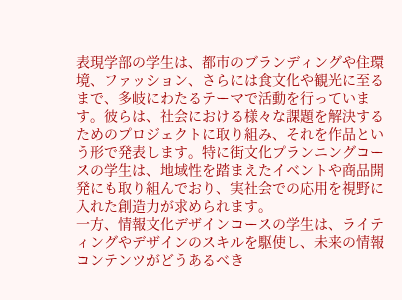表現学部の学生は、都市のブランディングや住環境、ファッション、さらには食文化や観光に至るまで、多岐にわたるテーマで活動を行っています。彼らは、社会における様々な課題を解決するためのプロジェクトに取り組み、それを作品という形で発表します。特に街文化プランニングコースの学生は、地域性を踏まえたイベントや商品開発にも取り組んでおり、実社会での応用を視野に入れた創造力が求められます。
一方、情報文化デザインコースの学生は、ライティングやデザインのスキルを駆使し、未来の情報コンテンツがどうあるべき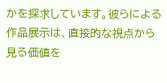かを探求しています。彼らによる作品展示は、直接的な視点から見る価値を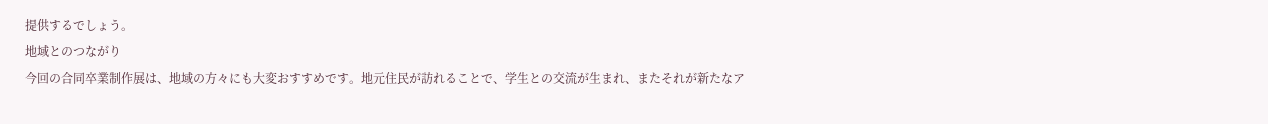提供するでしょう。
地域とのつながり
今回の合同卒業制作展は、地域の方々にも大変おすすめです。地元住民が訪れることで、学生との交流が生まれ、またそれが新たなア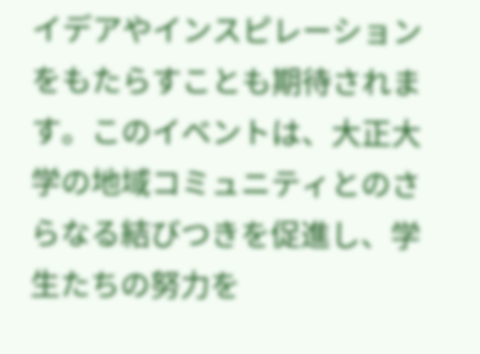イデアやインスピレーションをもたらすことも期待されます。このイベントは、大正大学の地域コミュニティとのさらなる結びつきを促進し、学生たちの努力を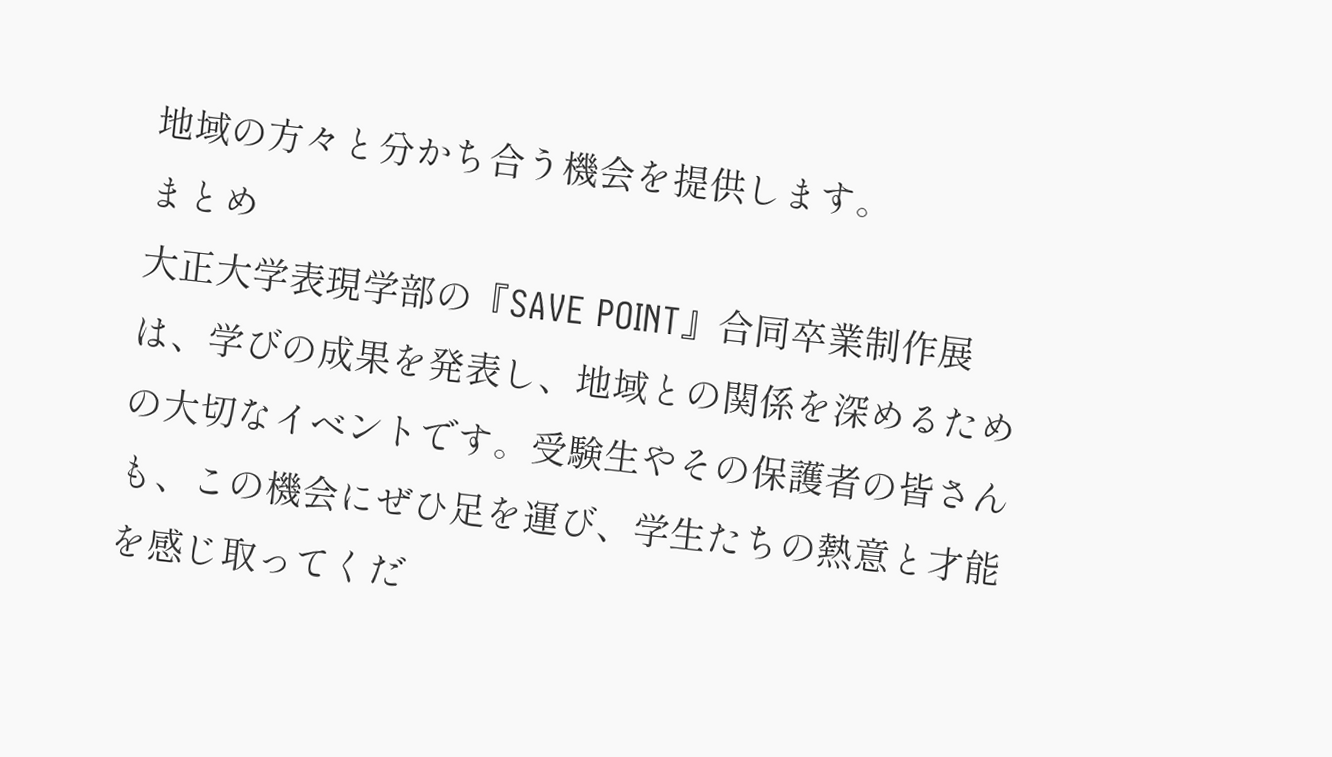地域の方々と分かち合う機会を提供します。
まとめ
大正大学表現学部の『SAVE POINT』合同卒業制作展は、学びの成果を発表し、地域との関係を深めるための大切なイベントです。受験生やその保護者の皆さんも、この機会にぜひ足を運び、学生たちの熱意と才能を感じ取ってくだ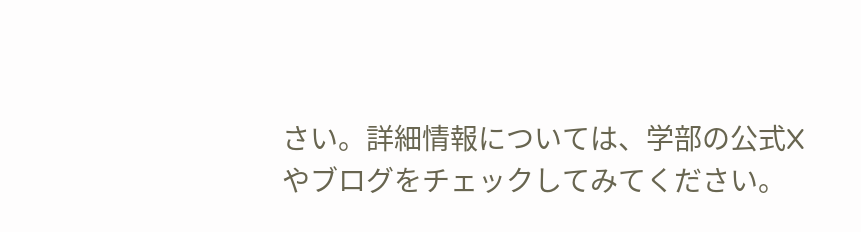さい。詳細情報については、学部の公式Xやブログをチェックしてみてください。